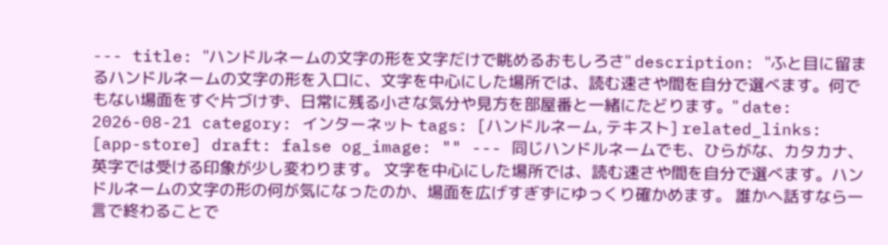--- title: "ハンドルネームの文字の形を文字だけで眺めるおもしろさ" description: "ふと目に留まるハンドルネームの文字の形を入口に、文字を中心にした場所では、読む速さや間を自分で選べます。何でもない場面をすぐ片づけず、日常に残る小さな気分や見方を部屋番と一緒にたどります。" date: 2026-08-21 category: インターネット tags: [ハンドルネーム, テキスト] related_links: [app-store] draft: false og_image: "" --- 同じハンドルネームでも、ひらがな、カタカナ、英字では受ける印象が少し変わります。 文字を中心にした場所では、読む速さや間を自分で選べます。ハンドルネームの文字の形の何が気になったのか、場面を広げすぎずにゆっくり確かめます。 誰かへ話すなら一言で終わることで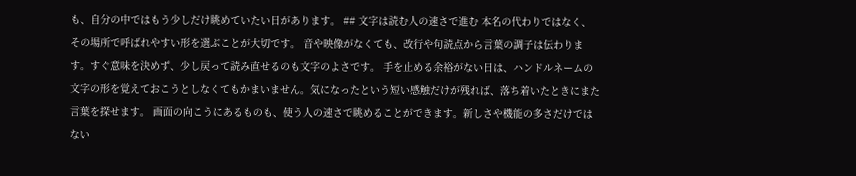も、自分の中ではもう少しだけ眺めていたい日があります。 ## 文字は読む人の速さで進む 本名の代わりではなく、その場所で呼ばれやすい形を選ぶことが大切です。 音や映像がなくても、改行や句読点から言葉の調子は伝わります。すぐ意味を決めず、少し戻って読み直せるのも文字のよさです。 手を止める余裕がない日は、ハンドルネームの文字の形を覚えておこうとしなくてもかまいません。気になったという短い感触だけが残れば、落ち着いたときにまた言葉を探せます。 画面の向こうにあるものも、使う人の速さで眺めることができます。新しさや機能の多さだけではない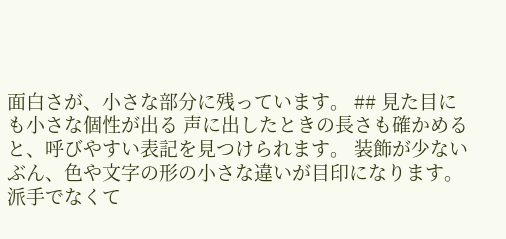面白さが、小さな部分に残っています。 ## 見た目にも小さな個性が出る 声に出したときの長さも確かめると、呼びやすい表記を見つけられます。 装飾が少ないぶん、色や文字の形の小さな違いが目印になります。派手でなくて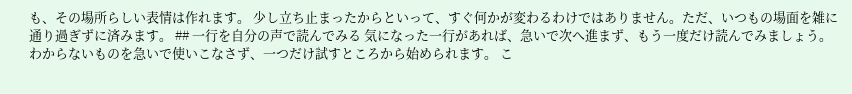も、その場所らしい表情は作れます。 少し立ち止まったからといって、すぐ何かが変わるわけではありません。ただ、いつもの場面を雑に通り過ぎずに済みます。 ## 一行を自分の声で読んでみる 気になった一行があれば、急いで次へ進まず、もう一度だけ読んでみましょう。 わからないものを急いで使いこなさず、一つだけ試すところから始められます。 こ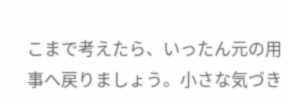こまで考えたら、いったん元の用事へ戻りましょう。小さな気づき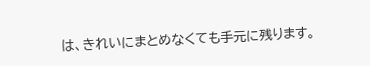は、きれいにまとめなくても手元に残ります。